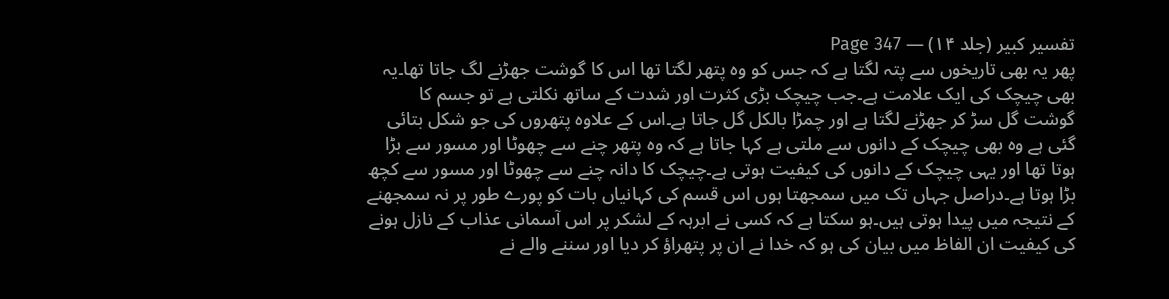تفسیر کبیر (جلد ۱۴) — Page 347
پھر یہ بھی تاریخوں سے پتہ لگتا ہے کہ جس کو وہ پتھر لگتا تھا اس کا گوشت جھڑنے لگ جاتا تھا۔یہ بھی چیچک کی ایک علامت ہے۔جب چیچک بڑی کثرت اور شدت کے ساتھ نکلتی ہے تو جسم کا گوشت گل سڑ کر جھڑنے لگتا ہے اور چمڑا بالکل گل جاتا ہے۔اس کے علاوہ پتھروں کی جو شکل بتائی گئی ہے وہ بھی چیچک کے دانوں سے ملتی ہے کہا جاتا ہے کہ وہ پتھر چنے سے چھوٹا اور مسور سے بڑا ہوتا تھا اور یہی چیچک کے دانوں کی کیفیت ہوتی ہے۔چیچک کا دانہ چنے سے چھوٹا اور مسور سے کچھ بڑا ہوتا ہے۔دراصل جہاں تک میں سمجھتا ہوں اس قسم کی کہانیاں بات کو پورے طور پر نہ سمجھنے کے نتیجہ میں پیدا ہوتی ہیں۔ہو سکتا ہے کہ کسی نے ابرہہ کے لشکر پر اس آسمانی عذاب کے نازل ہونے کی کیفیت ان الفاظ میں بیان کی ہو کہ خدا نے ان پر پتھراؤ کر دیا اور سننے والے نے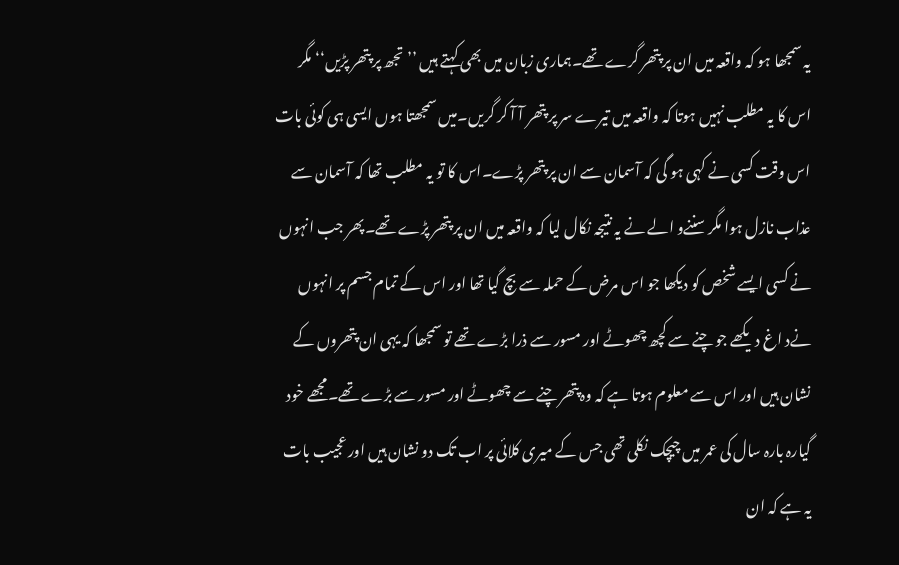یہ سمجھا ہو کہ واقعہ میں ان پر پتھر گرے تھے۔ہماری زبان میں بھی کہتے ہیں ’’تجھ پر پتھر پڑیں‘‘ مگر اس کا یہ مطلب نہیں ہوتا کہ واقعہ میں تیرے سر پر پتھر آ آ کر گریں۔میں سمجھتا ہوں ایسی ہی کوئی بات اس وقت کسی نے کہی ہو گی کہ آسمان سے ان پر پتھر پڑے۔اس کا تو یہ مطلب تھا کہ آسمان سے عذاب نازل ہوا مگر سننےو الے نے یہ نتیجہ نکال لیا کہ واقعہ میں ان پر پتھر پڑے تھے۔پھر جب انہوں نے کسی ایسے شخص کو دیکھا جو اس مرض کے حملہ سے بچ گیا تھا اور اس کے تمام جسم پر انہوں نےد اغ دیکھے جو چنے سے کچھ چھوٹے اور مسور سے ذرا بڑے تھے تو سمجھا کہ یہی ان پتھروں کے نشان ہیں اور اس سے معلوم ہوتا ہے کہ وہ پتھر چنے سے چھوٹے اور مسور سے بڑے تھے۔مجھے خود گیارہ بارہ سال کی عمر میں چیچک نکلی تھی جس کے میری کلائی پر اب تک دو نشان ہیں اور عجیب بات یہ ہے کہ ان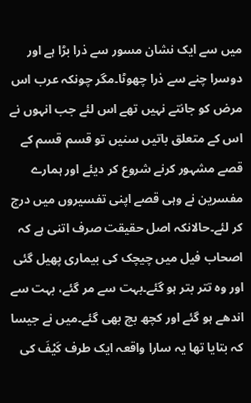میں سے ایک نشان مسور سے ذرا بڑا ہے اور دوسرا چنے سے ذرا چھوٹا۔مگر چونکہ عرب اس مرض کو جانتے نہیں تھے اس لئے جب انہوں نے اس کے متعلق باتیں سنیں تو قسم قسم کے قصے مشہور کرنے شروع کر دیئے اور ہمارے مفسرین نے وہی قصے اپنی تفسیروں میں درج کر لئے۔حالانکہ اصل حقیقت صرف اتنی ہے کہ اصحاب فیل میں چیچک کی بیماری پھیل گئی اور وہ تتر بتر ہو گئے۔بہت سے مر گئے، بہت سے اندھے ہو گئے اور کچھ بچ بھی گئے۔میں نے جیسا کہ بتایا تھا یہ سارا واقعہ ایک طرف کَیْفَ کی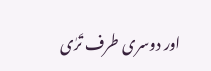اور دوسری طرف تَرٰى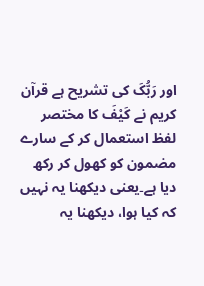اور رَبُّکَ کی تشریح ہے قرآن کریم نے کَیْفَ کا مختصر لفظ استعمال کر کے سارے مضمون کو کھول کر رکھ دیا ہے۔یعنی دیکھنا یہ نہیں کہ کیا ہوا، دیکھنا یہ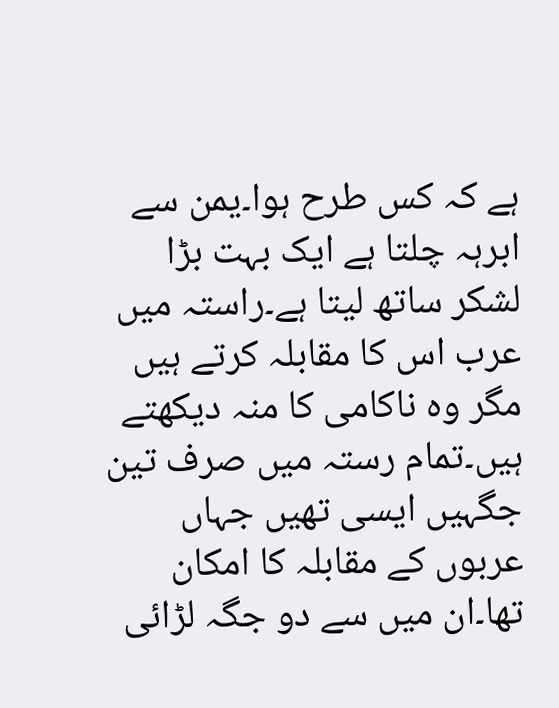ہے کہ کس طرح ہوا۔یمن سے ابرہہ چلتا ہے ایک بہت بڑا لشکر ساتھ لیتا ہے۔راستہ میں عرب اس کا مقابلہ کرتے ہیں مگر وہ ناکامی کا منہ دیکھتے ہیں۔تمام رستہ میں صرف تین جگہیں ایسی تھیں جہاں عربوں کے مقابلہ کا امکان تھا۔ان میں سے دو جگہ لڑائی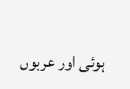ہوئی اور عربوں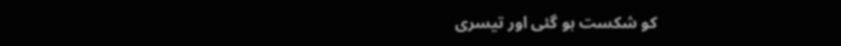کو شکست ہو گئی اور تیسری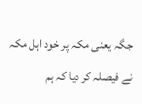جگہ یعنی مکہ پر خود اہل مکہ نے فیصلہ کر دیا کہ ہم